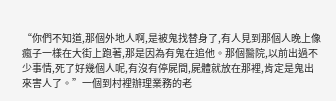“你們不知道,那個外地人啊,是被鬼找替身了,有人見到那個人晚上像瘋子一樣在大街上跑著,那是因為有鬼在追他。那個醫院,以前出過不少事情,死了好幾個人呢,有沒有停屍間,屍體就放在那裡,肯定是鬼出來害人了。”一個到村裡辦理業務的老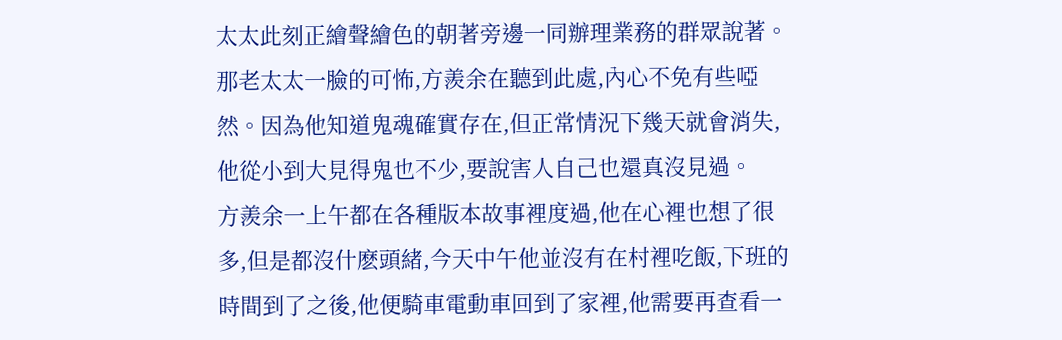太太此刻正繪聲繪色的朝著旁邊一同辦理業務的群眾說著。
那老太太一臉的可怖,方羨余在聽到此處,內心不免有些啞然。因為他知道鬼魂確實存在,但正常情況下幾天就會消失,他從小到大見得鬼也不少,要說害人自己也還真沒見過。
方羨余一上午都在各種版本故事裡度過,他在心裡也想了很多,但是都沒什麽頭緒,今天中午他並沒有在村裡吃飯,下班的時間到了之後,他便騎車電動車回到了家裡,他需要再查看一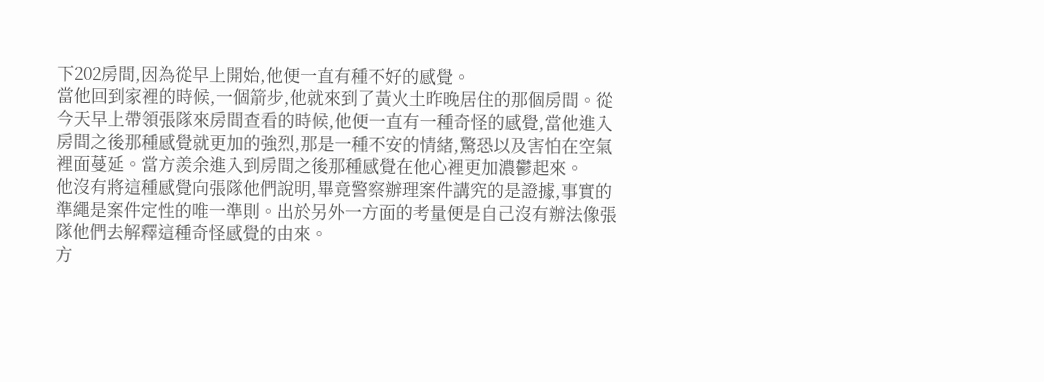下202房間,因為從早上開始,他便一直有種不好的感覺。
當他回到家裡的時候,一個箭步,他就來到了黃火土昨晚居住的那個房間。從今天早上帶領張隊來房間查看的時候,他便一直有一種奇怪的感覺,當他進入房間之後那種感覺就更加的強烈,那是一種不安的情緒,驚恐以及害怕在空氣裡面蔓延。當方羨余進入到房間之後那種感覺在他心裡更加濃鬱起來。
他沒有將這種感覺向張隊他們說明,畢竟警察辦理案件講究的是證據,事實的準繩是案件定性的唯一準則。出於另外一方面的考量便是自己沒有辦法像張隊他們去解釋這種奇怪感覺的由來。
方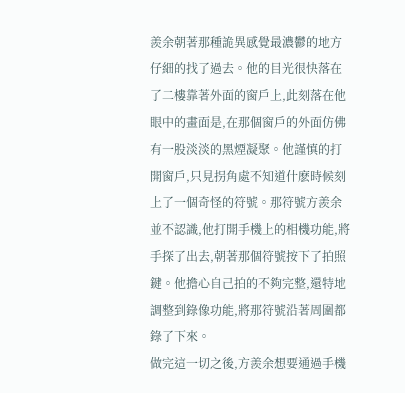羨余朝著那種詭異感覺最濃鬱的地方仔細的找了過去。他的目光很快落在了二樓靠著外面的窗戶上,此刻落在他眼中的畫面是,在那個窗戶的外面仿佛有一股淡淡的黑煙凝聚。他謹慎的打開窗戶,只見拐角處不知道什麽時候刻上了一個奇怪的符號。那符號方羨余並不認識,他打開手機上的相機功能,將手探了出去,朝著那個符號按下了拍照鍵。他擔心自己拍的不夠完整,還特地調整到錄像功能,將那符號沿著周圍都錄了下來。
做完這一切之後,方羨余想要通過手機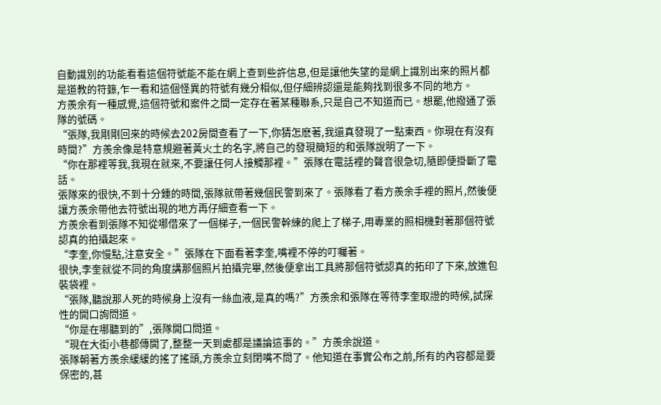自動識別的功能看看這個符號能不能在網上查到些許信息,但是讓他失望的是網上識別出來的照片都是道教的符籙,乍一看和這個怪異的符號有幾分相似,但仔細辨認還是能夠找到很多不同的地方。
方羨余有一種感覺,這個符號和案件之間一定存在著某種聯系,只是自己不知道而已。想罷,他撥通了張隊的號碼。
“張隊,我剛剛回來的時候去202房間查看了一下,你猜怎麽著,我還真發現了一點東西。你現在有沒有時間?”方羨余像是特意規避著黃火土的名字,將自己的發現簡短的和張隊說明了一下。
“你在那裡等我,我現在就來,不要讓任何人接觸那裡。”張隊在電話裡的聲音很急切,隨即便掛斷了電話。
張隊來的很快,不到十分鍾的時間,張隊就帶著幾個民警到來了。張隊看了看方羨余手裡的照片,然後便讓方羨余帶他去符號出現的地方再仔細查看一下。
方羨余看到張隊不知從哪借來了一個梯子,一個民警幹練的爬上了梯子,用專業的照相機對著那個符號認真的拍攝起來。
“李奎,你慢點,注意安全。”張隊在下面看著李奎,嘴裡不停的叮囑著。
很快,李奎就從不同的角度講那個照片拍攝完畢,然後便拿出工具將那個符號認真的拓印了下來,放進包裝袋裡。
“張隊,聽說那人死的時候身上沒有一絲血液,是真的嗎?”方羨余和張隊在等待李奎取證的時候,試探性的開口詢問道。
“你是在哪聽到的”,張隊開口問道。
“現在大街小巷都傳開了,整整一天到處都是議論這事的。”方羨余說道。
張隊朝著方羨余緩緩的搖了搖頭,方羨余立刻閉嘴不問了。他知道在事實公布之前,所有的內容都是要保密的,甚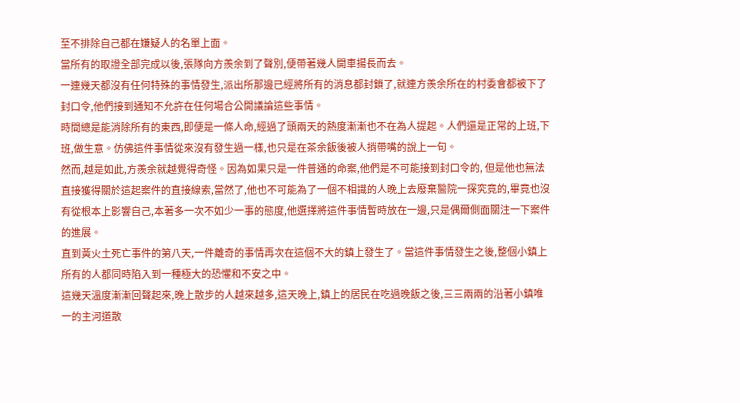至不排除自己都在嫌疑人的名單上面。
當所有的取證全部完成以後,張隊向方羨余到了聲別,便帶著幾人開車揚長而去。
一連幾天都沒有任何特殊的事情發生,派出所那邊已經將所有的消息都封鎖了,就連方羨余所在的村委會都被下了封口令,他們接到通知不允許在任何場合公開議論這些事情。
時間總是能消除所有的東西,即便是一條人命,經過了頭兩天的熱度漸漸也不在為人提起。人們還是正常的上班,下班,做生意。仿佛這件事情從來沒有發生過一樣,也只是在茶余飯後被人捎帶嘴的說上一句。
然而,越是如此,方羨余就越覺得奇怪。因為如果只是一件普通的命案,他們是不可能接到封口令的, 但是他也無法直接獲得關於這起案件的直接線索,當然了,他也不可能為了一個不相識的人晚上去廢棄醫院一探究竟的,畢竟也沒有從根本上影響自己,本著多一次不如少一事的態度,他選擇將這件事情暫時放在一邊,只是偶爾側面關注一下案件的進展。
直到黃火土死亡事件的第八天,一件離奇的事情再次在這個不大的鎮上發生了。當這件事情發生之後,整個小鎮上所有的人都同時陷入到一種極大的恐懼和不安之中。
這幾天溫度漸漸回聲起來,晚上散步的人越來越多,這天晚上,鎮上的居民在吃過晚飯之後,三三兩兩的沿著小鎮唯一的主河道散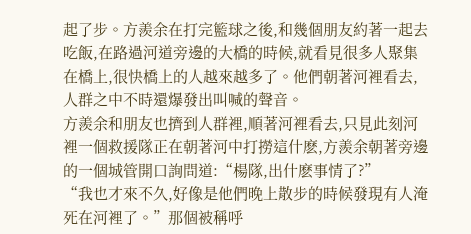起了步。方羨余在打完籃球之後,和幾個朋友約著一起去吃飯,在路過河道旁邊的大橋的時候,就看見很多人聚集在橋上,很快橋上的人越來越多了。他們朝著河裡看去,人群之中不時還爆發出叫喊的聲音。
方羨余和朋友也擠到人群裡,順著河裡看去,只見此刻河裡一個救援隊正在朝著河中打撈這什麽,方羨余朝著旁邊的一個城管開口詢問道:“楊隊,出什麽事情了?”
“我也才來不久,好像是他們晚上散步的時候發現有人淹死在河裡了。”那個被稱呼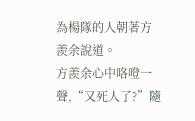為楊隊的人朝著方羨余說道。
方羨余心中咯噔一聲,“又死人了?”隨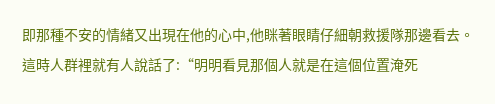即那種不安的情緒又出現在他的心中,他眯著眼睛仔細朝救援隊那邊看去。
這時人群裡就有人說話了:“明明看見那個人就是在這個位置淹死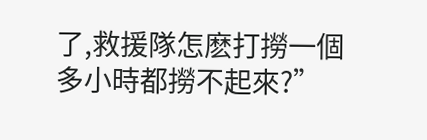了,救援隊怎麽打撈一個多小時都撈不起來?”